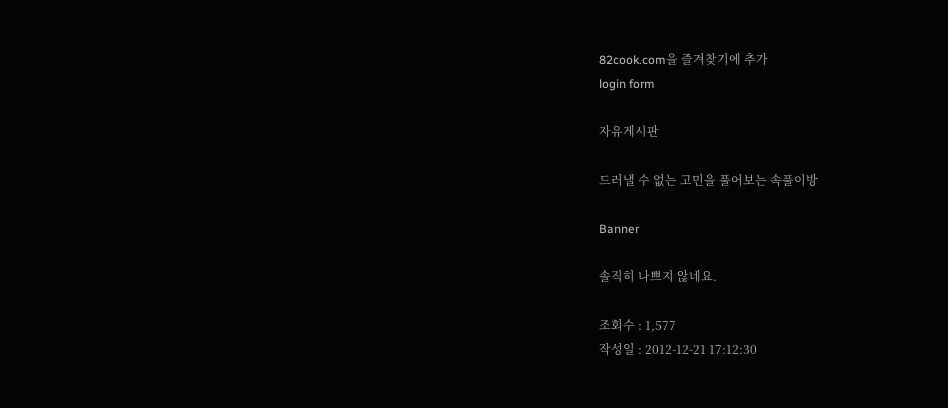82cook.com을 즐겨찾기에 추가
login form

자유게시판

드러낼 수 없는 고민을 풀어보는 속풀이방

Banner

솔직히 나쁘지 않네요.

조회수 : 1,577
작성일 : 2012-12-21 17:12:30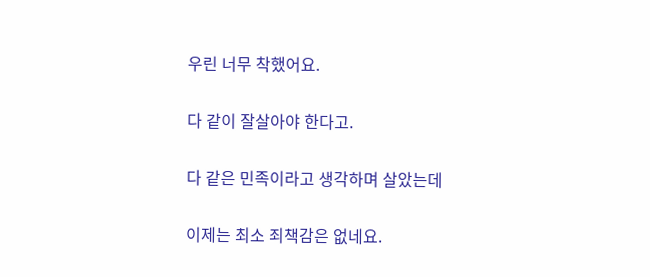우린 너무 착했어요.

다 같이 잘살아야 한다고.

다 같은 민족이라고 생각하며 살았는데

이제는 최소 죄책감은 없네요.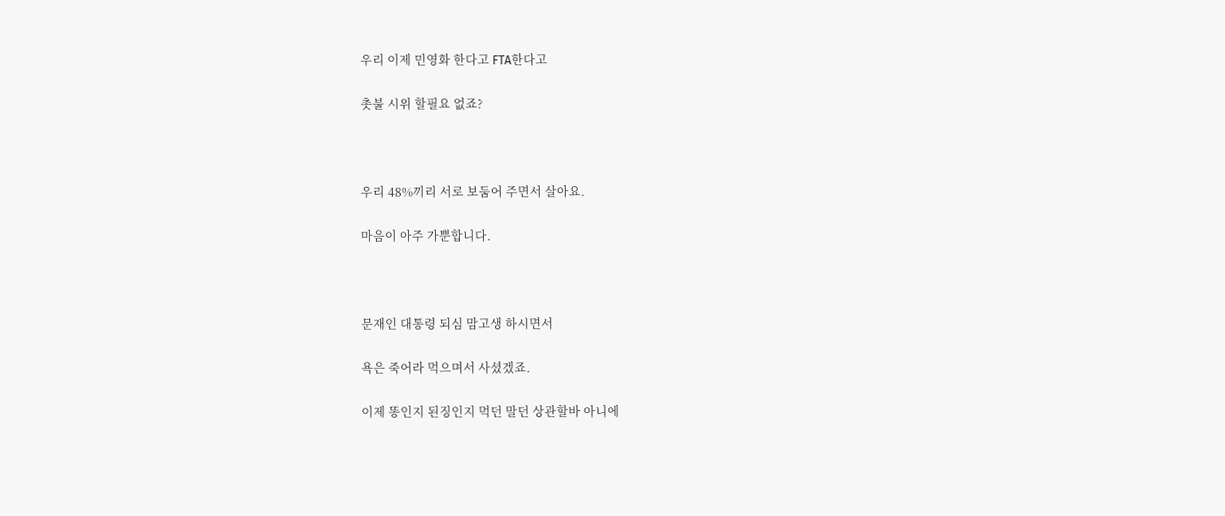우리 이제 민영화 한다고 FTA한다고

촛불 시위 할필요 없죠?



우리 48%끼리 서로 보둠어 주면서 살아요.

마음이 아주 가뿐합니다.



문재인 대통령 되심 맘고생 하시면서

욕은 죽어라 먹으며서 사셨겠죠.

이제 똥인지 된징인지 먹던 말던 상관할바 아니에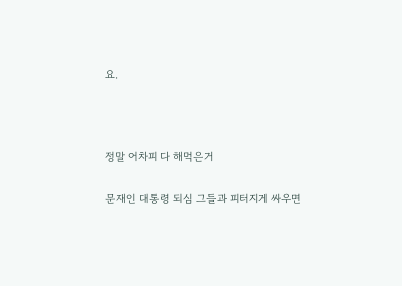요.



정말 어차피 다 해먹은거

문재인 대통령 되심 그들과 피터지게 싸우면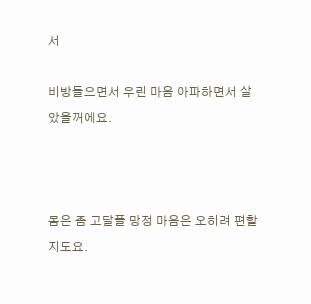서

비방들으면서 우린 마음 아파하면서 살았을꺼에요.



몸은 좀 고달플 망정 마음은 오히려 편할지도요.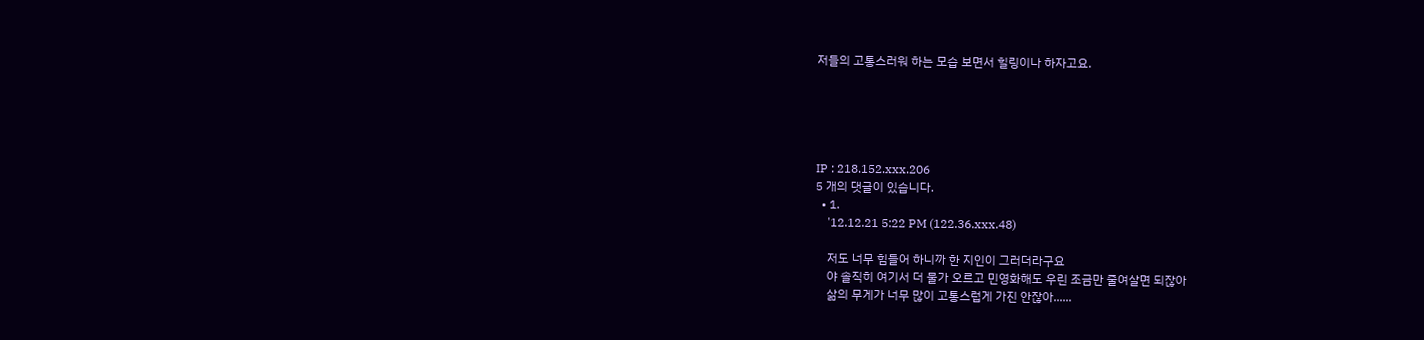저들의 고통스러워 하는 모습 보면서 힐링이나 하자고요.





IP : 218.152.xxx.206
5 개의 댓글이 있습니다.
  • 1.
    '12.12.21 5:22 PM (122.36.xxx.48)

    저도 너무 힘들어 하니까 한 지인이 그러더라구요
    야 솔직히 여기서 더 물가 오르고 민영화해도 우린 조금만 줄여살면 되잖아
    삶의 무게가 너무 많이 고통스럽게 가진 안잖아......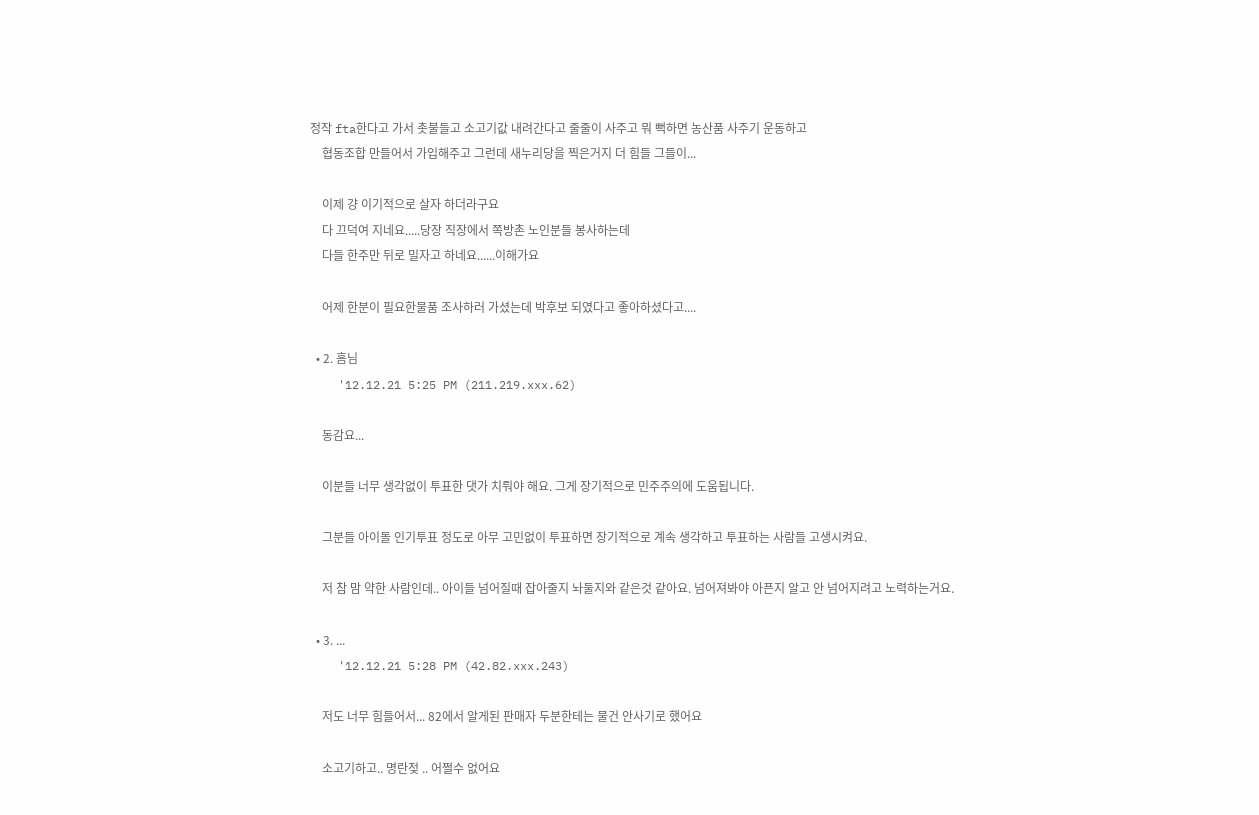정작 fta한다고 가서 촛불들고 소고기값 내려간다고 줄줄이 사주고 뭐 뻑하면 농산품 사주기 운동하고
    협동조합 만들어서 가입해주고 그런데 새누리당을 찍은거지 더 힘들 그들이...

    이제 걍 이기적으로 살자 하더라구요
    다 끄덕여 지네요.....당장 직장에서 쪽방촌 노인분들 봉사하는데
    다들 한주만 뒤로 밀자고 하네요......이해가요

    어제 한분이 필요한물품 조사하러 가셨는데 박후보 되였다고 좋아하셨다고....

  • 2. 흠님
    '12.12.21 5:25 PM (211.219.xxx.62)

    동감요...

    이분들 너무 생각없이 투표한 댓가 치뤄야 해요. 그게 장기적으로 민주주의에 도움됩니다.

    그분들 아이돌 인기투표 정도로 아무 고민없이 투표하면 장기적으로 계속 생각하고 투표하는 사람들 고생시켜요.

    저 참 맘 약한 사람인데.. 아이들 넘어질때 잡아줄지 놔둘지와 같은것 같아요. 넘어져봐야 아픈지 알고 안 넘어지려고 노력하는거요.

  • 3. ...
    '12.12.21 5:28 PM (42.82.xxx.243)

    저도 너무 힘들어서... 82에서 알게된 판매자 두분한테는 물건 안사기로 했어요

    소고기하고.. 명란젖 .. 어쩔수 없어요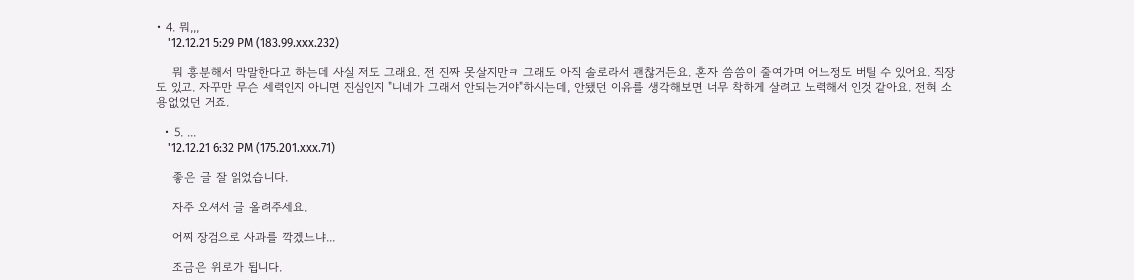• 4. 뭐,,,
    '12.12.21 5:29 PM (183.99.xxx.232)

    뭐 흥분해서 막말한다고 하는데 사실 저도 그래요. 전 진짜 못살지만ㅋ 그래도 아직 솔로라서 괜찮거든요. 혼자 씀씀이 줄여가며 어느정도 버틸 수 있어요. 직장도 있고. 자꾸만 무슨 세력인지 아니면 진심인지 "니네가 그래서 안되는거야"하시는데, 안됐던 이유를 생각해보면 너무 착하게 살려고 노력해서 인것 같아요. 전혀 소용없었던 거죠.

  • 5. ...
    '12.12.21 6:32 PM (175.201.xxx.71)

    좋은 글 잘 읽었습니다.

    자주 오셔서 글 올려주세요.

    어찌 장검으로 사과를 깍겠느냐...

    조금은 위로가 됩니다.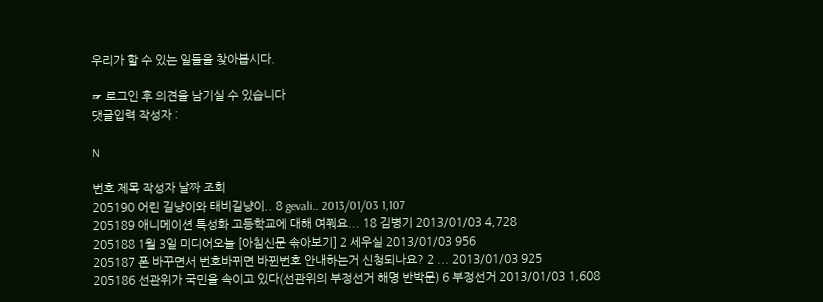우리가 할 수 있는 일들을 찾아봅시다.

☞ 로그인 후 의견을 남기실 수 있습니다
댓글입력 작성자 :

N

번호 제목 작성자 날짜 조회
205190 어린 길냥이와 태비길냥이.. 8 gevali.. 2013/01/03 1,107
205189 애니메이션 특성화 고등학교에 대해 여쭤요... 18 김병기 2013/01/03 4,728
205188 1월 3일 미디어오늘 [아침신문 솎아보기] 2 세우실 2013/01/03 956
205187 폰 바꾸면서 번호바뀌면 바뀐번호 안내하는거 신청되나요? 2 ... 2013/01/03 925
205186 선관위가 국민을 속이고 있다(선관위의 부정선거 해명 반박문) 6 부정선거 2013/01/03 1,608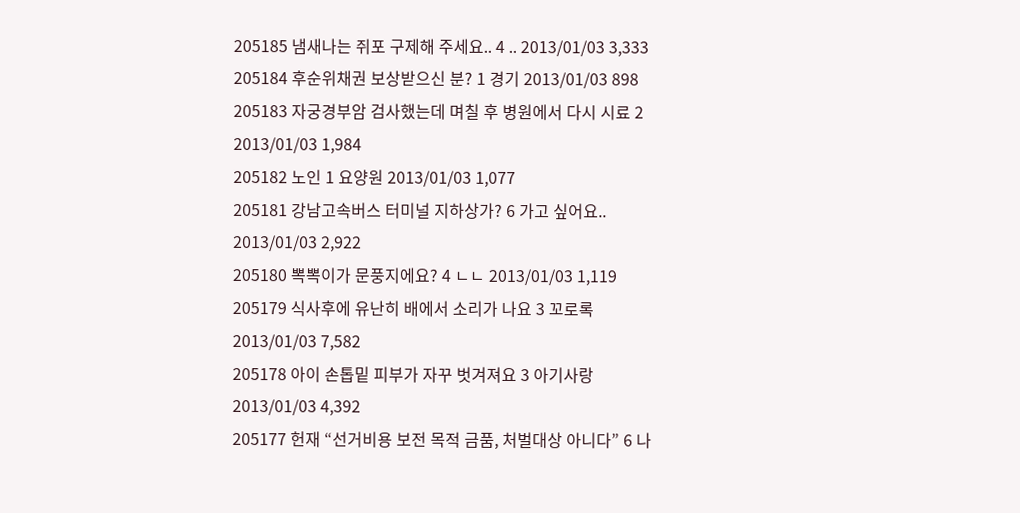205185 냄새나는 쥐포 구제해 주세요.. 4 .. 2013/01/03 3,333
205184 후순위채권 보상받으신 분? 1 경기 2013/01/03 898
205183 자궁경부암 검사했는데 며칠 후 병원에서 다시 시료 2 2013/01/03 1,984
205182 노인 1 요양원 2013/01/03 1,077
205181 강남고속버스 터미널 지하상가? 6 가고 싶어요.. 2013/01/03 2,922
205180 뽁뽁이가 문풍지에요? 4 ㄴㄴ 2013/01/03 1,119
205179 식사후에 유난히 배에서 소리가 나요 3 꼬로록 2013/01/03 7,582
205178 아이 손톱밑 피부가 자꾸 벗겨져요 3 아기사랑 2013/01/03 4,392
205177 헌재 “선거비용 보전 목적 금품, 처벌대상 아니다” 6 나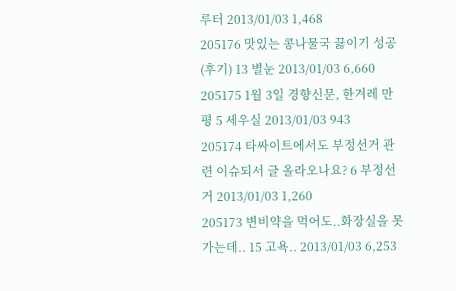루터 2013/01/03 1,468
205176 맛있는 콩나물국 끓이기 성공 (후기) 13 별눈 2013/01/03 6,660
205175 1월 3일 경향신문, 한겨레 만평 5 세우실 2013/01/03 943
205174 타싸이트에서도 부정선거 관련 이슈되서 글 올라오나요? 6 부정선거 2013/01/03 1,260
205173 변비약을 먹어도..화장실을 못가는데.. 15 고욕.. 2013/01/03 6,253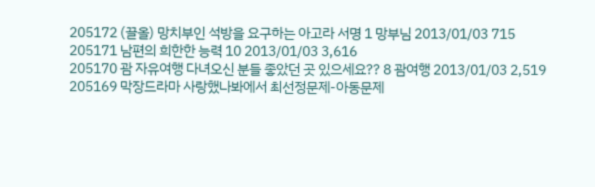205172 (끌올) 망치부인 석방을 요구하는 아고라 서명 1 망부님 2013/01/03 715
205171 남편의 희한한 능력 10 2013/01/03 3,616
205170 괌 자유여행 다녀오신 분들 좋았던 곳 있으세요?? 8 괌여행 2013/01/03 2,519
205169 막장드라마 사랑했나봐에서 최선정문제-아동문제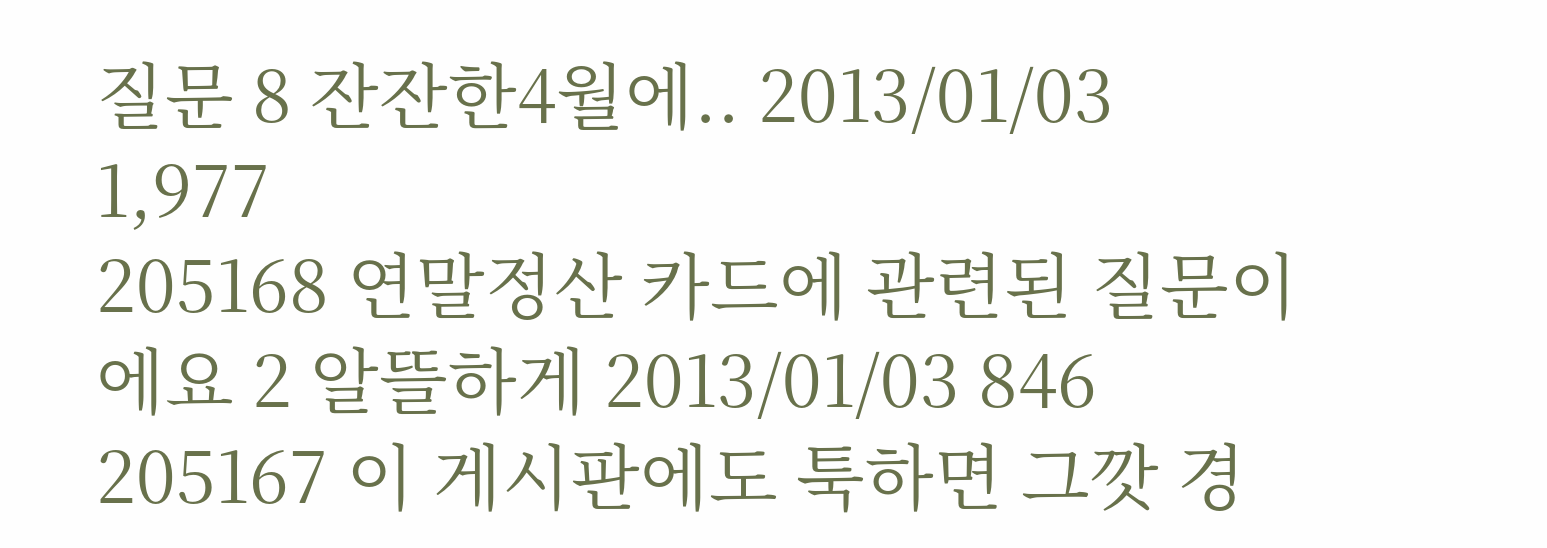질문 8 잔잔한4월에.. 2013/01/03 1,977
205168 연말정산 카드에 관련된 질문이에요 2 알뜰하게 2013/01/03 846
205167 이 게시판에도 툭하면 그깟 경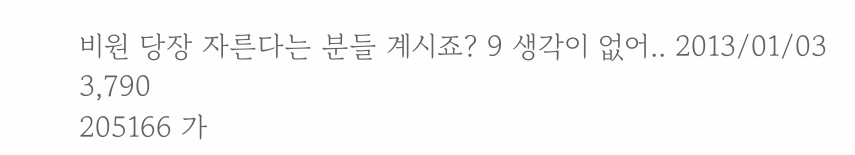비원 당장 자른다는 분들 계시죠? 9 생각이 없어.. 2013/01/03 3,790
205166 가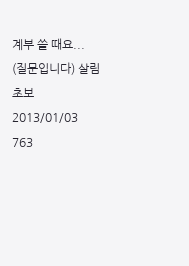계부 쓸 때요... (질문입니다) 살림초보 2013/01/03 763